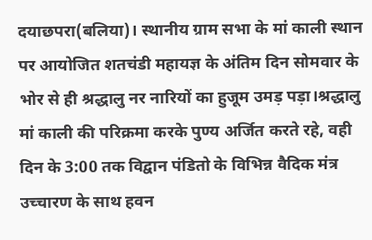दयाछपरा(बलिया)। स्थानीय ग्राम सभा के मां काली स्थान पर आयोजित शतचंडी महायज्ञ के अंतिम दिन सोमवार के भोर से ही श्रद्धालु नर नारियों का हुजूम उमड़ पड़ा।श्रद्धालु मां काली की परिक्रमा करके पुण्य अर्जित करते रहे, वही दिन के 3:00 तक विद्वान पंडितो के विभिन्न वैदिक मंत्र उच्चारण के साथ हवन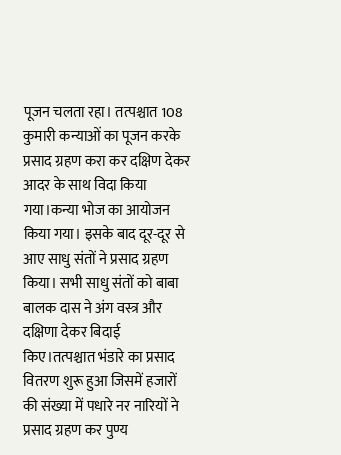पूजन चलता रहा। तत्पश्चात 108 कुमारी कन्याओं का पूजन करके प्रसाद ग्रहण करा कर दक्षिण देकर आदर के साथ विदा किया गया।कन्या भोज का आयोजन किया गया। इसके बाद दूर-दूर से आए साधु संतों ने प्रसाद ग्रहण किया। सभी साधु संतों को बाबा बालक दास ने अंग वस्त्र और दक्षिणा देकर बिदाई किए।तत्पश्चात भंडारे का प्रसाद वितरण शुरू हुआ जिसमें हजारों की संख्या में पधारे नर नारियों ने प्रसाद ग्रहण कर पुण्य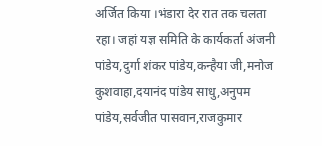अर्जित किया ।भंडारा देर रात तक चलता रहा। जहां यज्ञ समिति के कार्यकर्ता अंजनी पांडेय,दुर्गा शंकर पांडेय,कन्हैया जी,मनोज कुशवाहा,दयानंद पांडेय साधु,अनुपम पांडेय,सर्वजीत पासवान,राजकुमार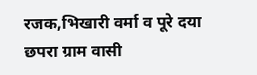रजक,भिखारी वर्मा व पूरे दया छपरा ग्राम वासी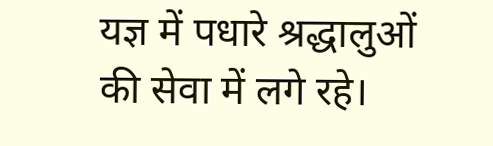यज्ञ में पधारे श्रद्धालुओं की सेवा में लगे रहे।